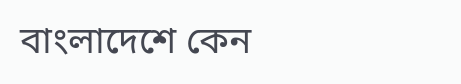বাংলাদেশে কেন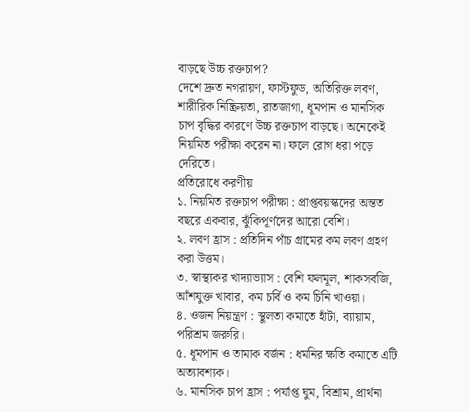বাড়ছে উচ্চ রক্তচাপ?
দেশে দ্রুত নগরায়ণ, ফাস্টফুড, অতিরিক্ত লবণ, শারীরিক নিষ্ক্রিয়তা, রাতজাগা, ধূমপান ও মানসিক চাপ বৃদ্ধির কারণে উচ্চ রক্তচাপ বাড়ছে। অনেকেই নিয়মিত পরীক্ষা করেন না। ফলে রোগ ধরা পড়ে দেরিতে।
প্রতিরোধে করণীয়
১. নিয়মিত রক্তচাপ পরীক্ষা : প্রাপ্তবয়স্কদের অন্তত বছরে একবার, ঝুঁকিপূর্ণদের আরো বেশি।
২. লবণ হ্রাস : প্রতিদিন পাঁচ গ্রামের কম লবণ গ্রহণ করা উত্তম।
৩. স্বাস্থ্যকর খাদ্যাভ্যাস : বেশি ফলমূল, শাকসবজি, আঁশযুক্ত খাবার, কম চর্বি ও কম চিনি খাওয়া।
৪. ওজন নিয়ন্ত্রণ : স্থূলতা কমাতে হাঁটা, ব্যায়াম, পরিশ্রম জরুরি।
৫. ধূমপান ও তামাক বর্জন : ধমনির ক্ষতি কমাতে এটি অত্যাবশ্যক।
৬. মানসিক চাপ হ্রাস : পর্যাপ্ত ঘুম, বিশ্রাম, প্রার্থনা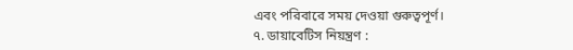এবং পরিবারে সময় দেওয়া গুরুত্বপূর্ণ।
৭. ডায়াবেটিস নিয়ন্ত্রণ :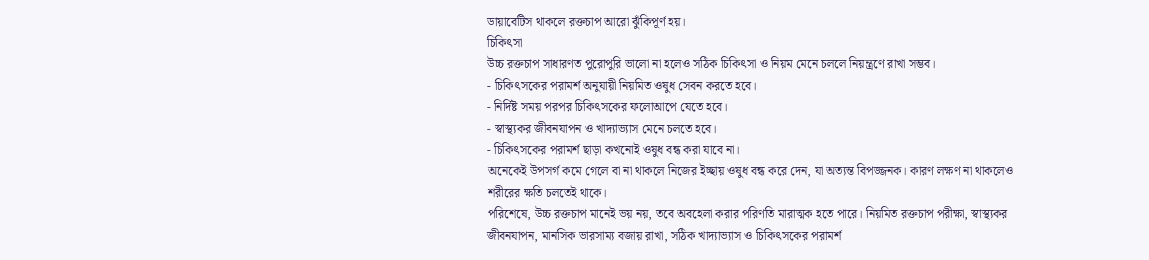ডায়াবেটিস থাকলে রক্তচাপ আরো ঝুঁকিপূর্ণ হয়।
চিকিৎসা
উচ্চ রক্তচাপ সাধারণত পুরোপুরি ভালো না হলেও সঠিক চিকিৎসা ও নিয়ম মেনে চললে নিয়ন্ত্রণে রাখা সম্ভব।
- চিকিৎসকের পরামর্শ অনুযায়ী নিয়মিত ওষুধ সেবন করতে হবে।
- নির্দিষ্ট সময় পরপর চিকিৎসকের ফলোআপে যেতে হবে।
- স্বাস্থ্যকর জীবনযাপন ও খাদ্যাভ্যাস মেনে চলতে হবে।
- চিকিৎসকের পরামর্শ ছাড়া কখনোই ওষুধ বন্ধ করা যাবে না।
অনেকেই উপসর্গ কমে গেলে বা না থাকলে নিজের ইচ্ছায় ওষুধ বন্ধ করে দেন, যা অত্যন্ত বিপজ্জনক। কারণ লক্ষণ না থাকলেও শরীরের ক্ষতি চলতেই থাকে।
পরিশেষে, উচ্চ রক্তচাপ মানেই ভয় নয়, তবে অবহেলা করার পরিণতি মারাত্মক হতে পারে। নিয়মিত রক্তচাপ পরীক্ষা, স্বাস্থ্যকর জীবনযাপন, মানসিক ভারসাম্য বজায় রাখা, সঠিক খাদ্যাভ্যাস ও চিকিৎসকের পরামর্শ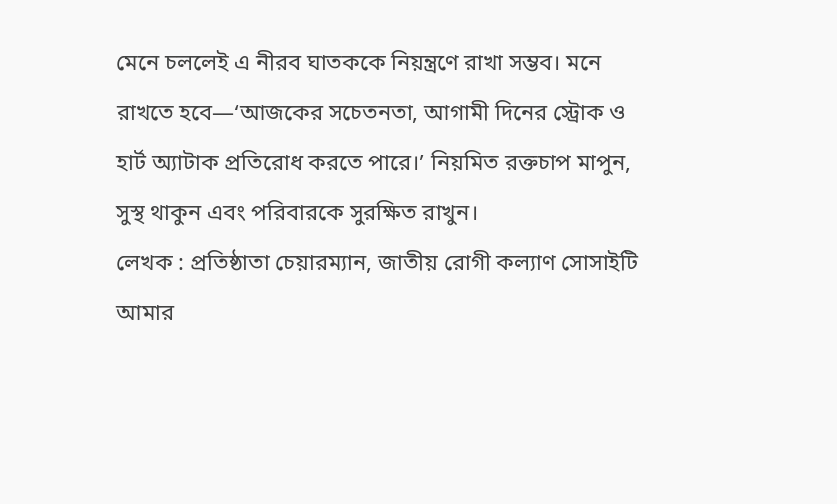মেনে চললেই এ নীরব ঘাতককে নিয়ন্ত্রণে রাখা সম্ভব। মনে রাখতে হবে—‘আজকের সচেতনতা, আগামী দিনের স্ট্রোক ও হার্ট অ্যাটাক প্রতিরোধ করতে পারে।’ নিয়মিত রক্তচাপ মাপুন, সুস্থ থাকুন এবং পরিবারকে সুরক্ষিত রাখুন।
লেখক : প্রতিষ্ঠাতা চেয়ারম্যান, জাতীয় রোগী কল্যাণ সোসাইটি
আমার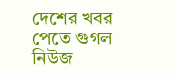দেশের খবর পেতে গুগল নিউজ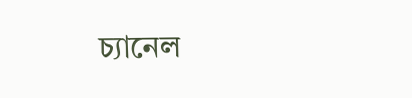চ্যানেল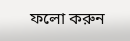ফলো করুন